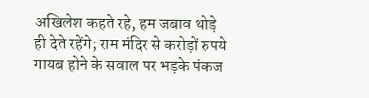अखिलेश कहते रहे, हम जबाव थोड़े ही देते रहेंगे; राम मंदिर से करोड़ों रुपये गायब होने के सवाल पर भड़के पंकज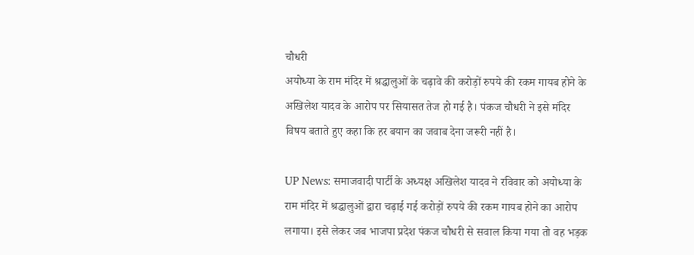चौधरी
अयोध्या के राम मंदिर में श्रद्धालुओं के चढ़ावे की करोड़ों रुपये की रकम गायब होने के अखिलेश यादव के आरोप पर सियासत तेज हो गई है। पंकज चौधरी ने इसे मंदिर विषय बताते हुए कहा कि हर बयान का जवाब देना जरूरी नहीं है।

UP News: समाजवादी पार्टी के अध्यक्ष अखिलेश यादव ने रविवार को अयोध्या के राम मंदिर में श्रद्धालुओं द्वारा चढ़ाई गई करोड़ों रुपये की रकम गायब होने का आरोप लगाया। इसे लेकर जब भाजपा प्रदेश पंकज चौधरी से सवाल किया गया तो वह भड़क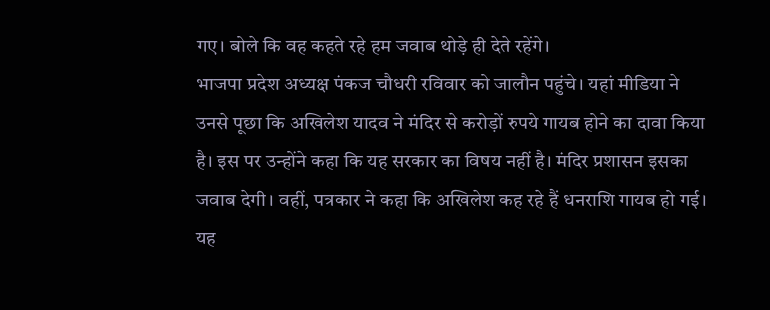गए। बोले कि वह कहते रहे हम जवाब थोड़े ही देते रहेंगे।
भाजपा प्रदेश अध्यक्ष पंकज चौधरी रविवार को जालौन पहुंचे। यहां मीडिया ने उनसे पूछा कि अखिलेश यादव ने मंदिर से करोड़ों रुपये गायब होने का दावा किया है। इस पर उन्होंने कहा कि यह सरकार का विषय नहीं है। मंदिर प्रशासन इसका जवाब देगी। वहीं, पत्रकार ने कहा कि अखिलेश कह रहे हैं धनराशि गायब हो गई। यह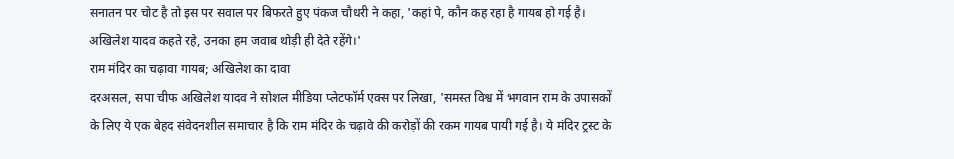सनातन पर चोट है तो इस पर सवाल पर बिफरते हुए पंकज चौधरी ने कहा, 'कहां पे, कौन कह रहा है गायब हो गई है। अखिलेश यादव कहते रहे, उनका हम जवाब थोड़ी ही देते रहेंगे।'
राम मंदिर का चढ़ावा गायब; अखिलेश का दावा
दरअसल, सपा चीफ अखिलेश यादव ने सोशल मीडिया प्लेटफॉर्म एक्स पर लिखा, 'समस्त विश्व में भगवान राम के उपासकों के लिए ये एक बेहद संवेदनशील समाचार है कि राम मंदिर के चढ़ावे की करोड़ों की रकम गायब पायी गई है। ये मंदिर ट्रस्ट के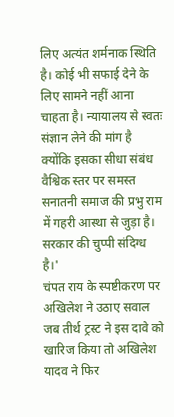लिए अत्यंत शर्मनाक स्थिति है। कोई भी सफाई देने के लिए सामने नहीं आना चाहता है। न्यायालय से स्वतः संज्ञान लेने की मांग है क्योंकि इसका सीधा संबंध वैश्विक स्तर पर समस्त सनातनी समाज की प्रभु राम में गहरी आस्था से जुड़ा है। सरकार की चुप्पी संदिग्ध है।'
चंपत राय के स्पष्टीकरण पर अखिलेश ने उठाए सवाल
जब तीर्थ ट्रस्ट ने इस दावे को खारिज किया तो अखिलेश यादव ने फिर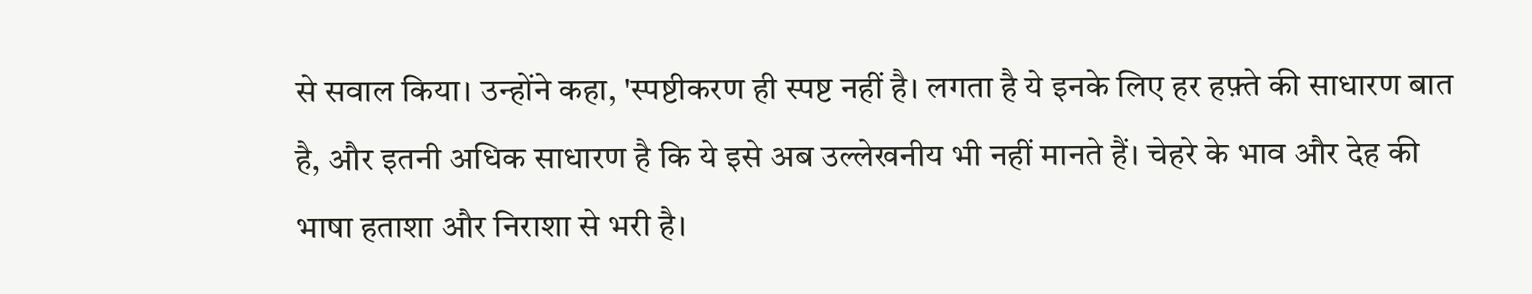से सवाल किया। उन्होंने कहा, 'स्पष्टीकरण ही स्पष्ट नहीं है। लगता है ये इनके लिए हर हफ़्ते की साधारण बात है, और इतनी अधिक साधारण है कि ये इसे अब उल्लेखनीय भी नहीं मानते हैं। चेहरे के भाव और देह की भाषा हताशा और निराशा से भरी है।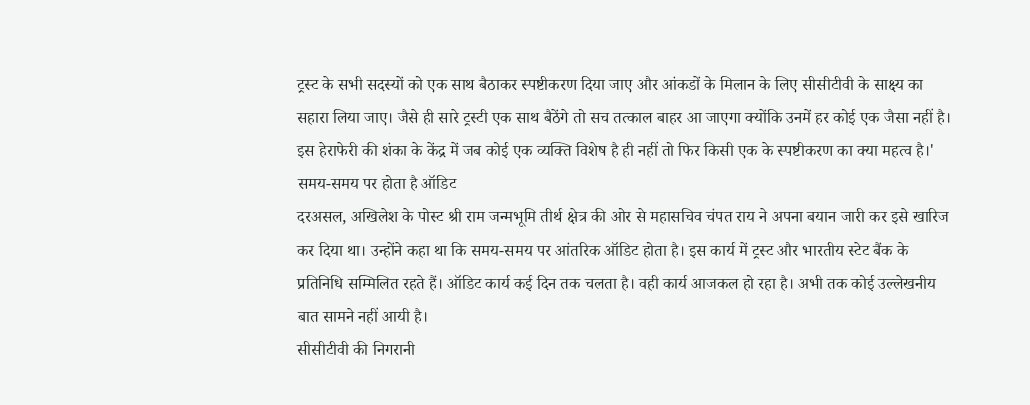ट्रस्ट के सभी सदस्यों को एक साथ बैठाकर स्पष्टीकरण दिया जाए और आंकडों के मिलान के लिए सीसीटीवी के साक्ष्य का सहारा लिया जाए। जैसे ही सारे ट्रस्टी एक साथ बैठेंगे तो सच तत्काल बाहर आ जाएगा क्योंकि उनमें हर कोई एक जैसा नहीं है। इस हेराफेरी की शंका के केंद्र में जब कोई एक व्यक्ति विशेष है ही नहीं तो फिर किसी एक के स्पष्टीकरण का क्या महत्व है।'
समय-समय पर होता है ऑडिट
दरअसल, अखिलेश के पोस्ट श्री राम जन्मभूमि तीर्थ क्षेत्र की ओर से महासचिव चंपत राय ने अपना बयान जारी कर इसे खारिज कर दिया था। उन्होंने कहा था कि समय-समय पर आंतरिक ऑडिट होता है। इस कार्य में ट्रस्ट और भारतीय स्टेट बैंक के प्रतिनिधि सम्मिलित रहते हैं। ऑडिट कार्य कई दिन तक चलता है। वही कार्य आजकल हो रहा है। अभी तक कोई उल्लेखनीय बात सामने नहीं आयी है।
सीसीटीवी की निगरानी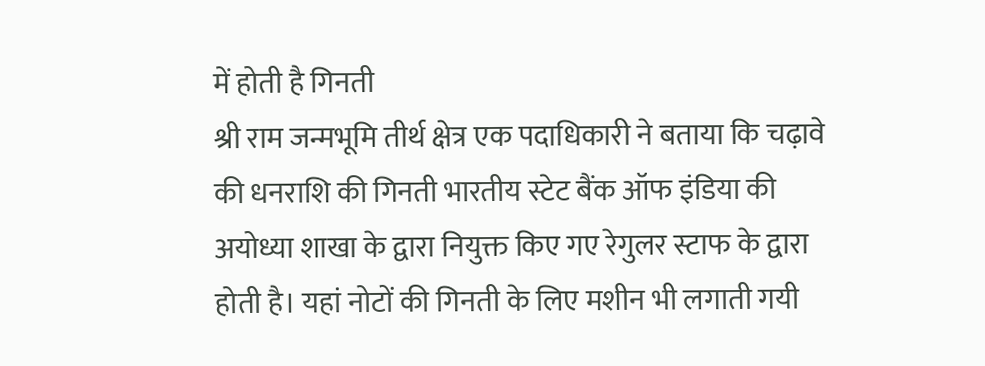में होती है गिनती
श्री राम जन्मभूमि तीर्थ क्षेत्र एक पदाधिकारी ने बताया कि चढ़ावे की धनराशि की गिनती भारतीय स्टेट बैंक ऑफ इंडिया की अयोध्या शाखा के द्वारा नियुक्त किए गए रेगुलर स्टाफ के द्वारा होती है। यहां नोटों की गिनती के लिए मशीन भी लगाती गयी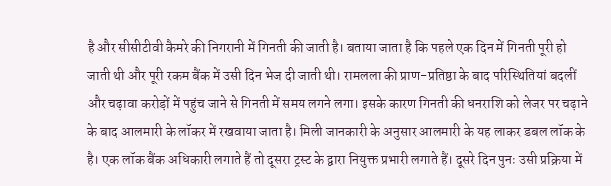है और सीसीटीवी कैमरे की निगरानी में गिनती की जाती है। बताया जाता है कि पहले एक दिन में गिनती पूरी हो जाती थी और पूरी रकम बैंक में उसी दिन भेज दी जाती थी। रामलला की प्राण-प्रतिष्ठा के बाद परिस्थितियां बदलीं और चढ़ावा करोड़ों में पहुंच जाने से गिनती में समय लगने लगा। इसके कारण गिनती की धनराशि को लेजर पर चढ़ाने के बाद आलमारी के लॉकर में रखवाया जाता है। मिली जानकारी के अनुसार आलमारी के यह लाकर डबल लॉक के है। एक लॉक बैंक अधिकारी लगाते हैं तो दूसरा ट्रस्ट के द्वारा नियुक्त प्रभारी लगाते हैं। दूसरे दिन पुनः उसी प्रक्रिया में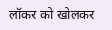लॉकर को खोलकर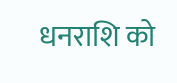धनराशि को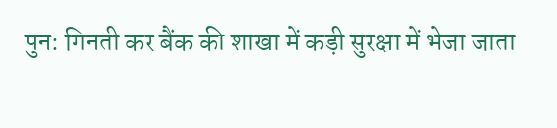पुन: गिनती कर बैंक की शाखा में कड़ी सुरक्षा में भेजा जाता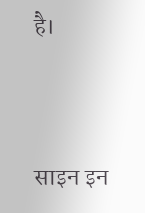है।




साइन इन